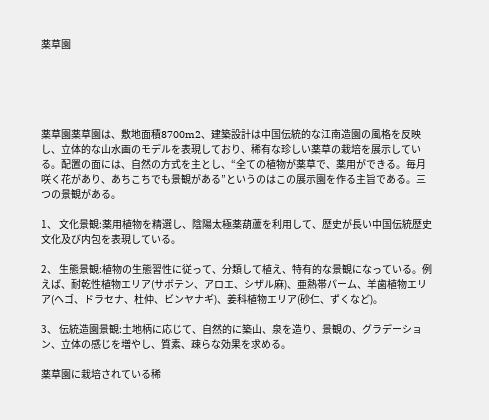薬草園





薬草園薬草園は、敷地面積8700m2、建築設計は中国伝統的な江南造園の風格を反映し、立体的な山水画のモデルを表現しており、稀有な珍しい薬草の栽培を展示している。配置の面には、自然の方式を主とし、“全ての植物が薬草で、薬用ができる。毎月咲く花があり、あちこちでも景観がある”というのはこの展示園を作る主旨である。三つの景観がある。

1、 文化景観:薬用植物を精選し、陰陽太極薬葫蘆を利用して、歴史が長い中国伝統歴史文化及び内包を表現している。

2、 生態景観:植物の生態習性に従って、分類して植え、特有的な景観になっている。例えば、耐乾性植物エリア(サボテン、アロエ、シザル麻)、亜熱帯パーム、羊歯植物エリア(ヘゴ、ドラセナ、杜仲、ビンヤナギ)、姜科植物エリア(砂仁、ずくなど)。

3、 伝統造園景観:土地柄に応じて、自然的に築山、泉を造り、景観の、グラデーション、立体の感じを増やし、質素、疎らな効果を求める。

薬草園に栽培されている稀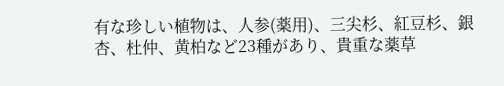有な珍しい植物は、人参(薬用)、三尖杉、紅豆杉、銀杏、杜仲、黄柏など23種があり、貴重な薬草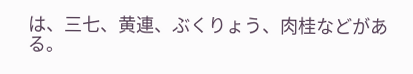は、三七、黄連、ぶくりょう、肉桂などがある。